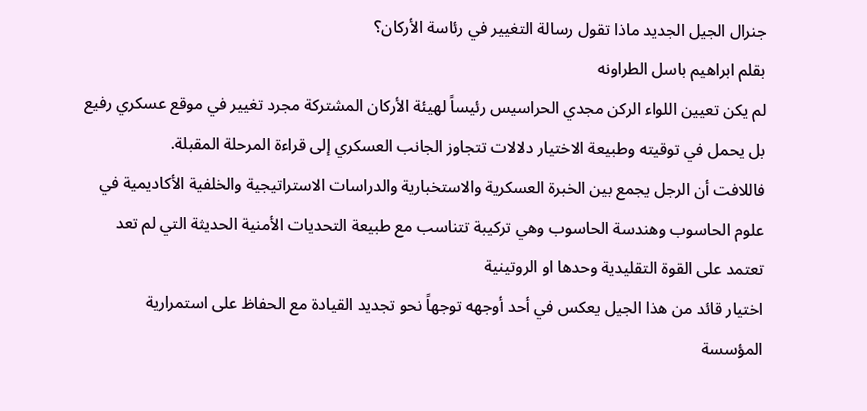جنرال الجيل الجديد ماذا تقول رسالة التغيير في رئاسة الأركان؟
بقلم ابراهيم باسل الطراونه
لم يكن تعيين اللواء الركن مجدي الحراسيس رئيساً لهيئة الأركان المشتركة مجرد تغيير في موقع عسكري رفيع بل يحمل في توقيته وطبيعة الاختيار دلالات تتجاوز الجانب العسكري إلى قراءة المرحلة المقبلة.
فاللافت أن الرجل يجمع بين الخبرة العسكرية والاستخبارية والدراسات الاستراتيجية والخلفية الأكاديمية في علوم الحاسوب وهندسة الحاسوب وهي تركيبة تتناسب مع طبيعة التحديات الأمنية الحديثة التي لم تعد تعتمد على القوة التقليدية وحدها او الروتينية
اختيار قائد من هذا الجيل يعكس في أحد أوجهه توجهاً نحو تجديد القيادة مع الحفاظ على استمرارية المؤسسة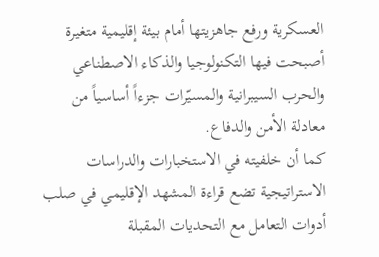العسكرية ورفع جاهزيتها أمام بيئة إقليمية متغيرة أصبحت فيها التكنولوجيا والذكاء الاصطناعي والحرب السيبرانية والمسيّرات جزءاً أساسياً من معادلة الأمن والدفاع.
كما أن خلفيته في الاستخبارات والدراسات الاستراتيجية تضع قراءة المشهد الإقليمي في صلب أدوات التعامل مع التحديات المقبلة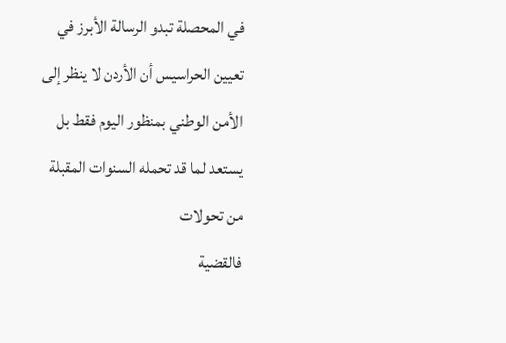في المحصلة تبدو الرسالة الأبرز في تعيين الحراسيس أن الأردن لا ينظر إلى الأمن الوطني بمنظور اليوم فقط بل يستعد لما قد تحمله السنوات المقبلة من تحولات
فالقضية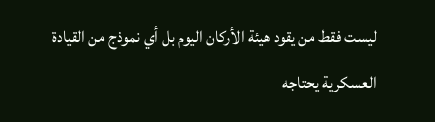ليست فقط من يقود هيئة الأركان اليوم بل أي نموذج من القيادة العسكرية يحتاجه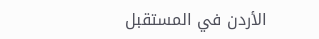الأردن في المستقبل